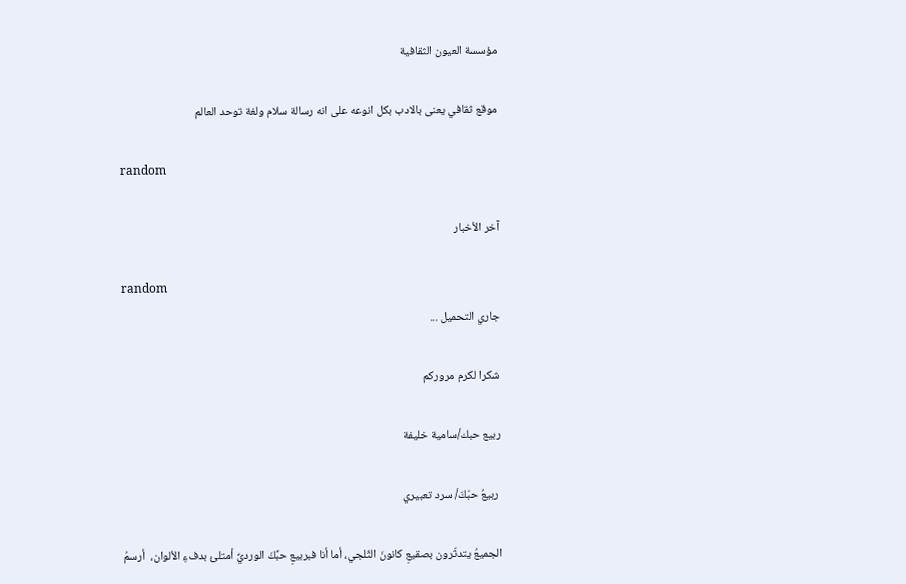مؤسسة العيون الثقافية

موقع ثقافي يعنى بالادب بكل انوعه على انه رسالة سلام ولغة توحد العالم

random

آخر الأخبار

random
جاري التحميل ...

شكرا لكرم مروركم

ربيع حبك/سامية خليفة

 ربيعُ حبّكَ/ سرد تعبيري

الجميعُ يتدثّرون بصقيعِ كانونَ الثّلجي، أما أنا فبربيعِ حبِّكَ الورديِّ أمتلئ بدفءِ الألوان،  أرسمُ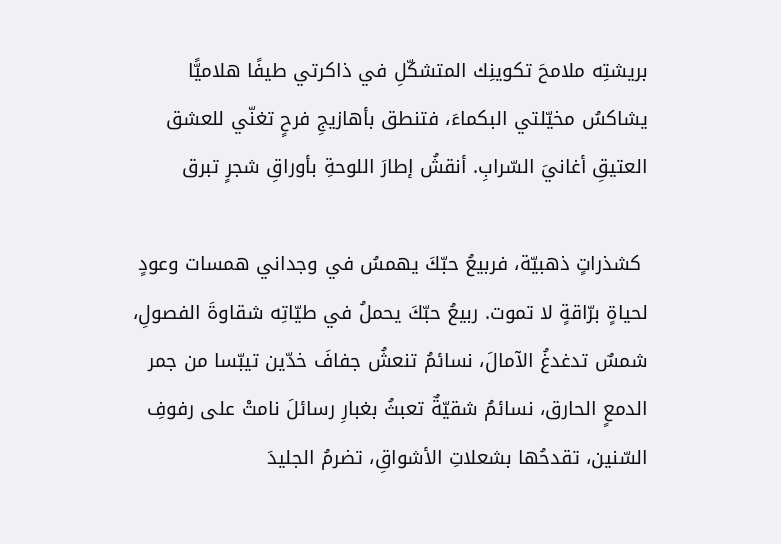بريشتِه ملامحَ تكوينِك المتشكّلِ في ذاكرتي طيفًا هلاميًّا يشاكسُ مخيّلتي البكماءَ، فتنطق بأهازيجِ فرحٍ تغنّي للعشق العتيقِ أغانيَ السّرابِ. أنقشُ إطارَ اللوحةِ بأوراقِ شجرٍ تبرق

 كشذراتٍ ذهبيّة، فربيعُ حبّكَ يهمسُ في وجداني همسات وعودٍ لحياةٍ برّاقةٍ لا تموت. ربيعُ حبّكَ يحملُ في طيّاتِه شقاوةَ الفصولِ، شمسٌ تدغدغُ الآمالَ، نسائمُ تنعشُ جفافَ خدّين تيبّسا من جمر الدمعٍ الحارق، نسائمُ شقيّةٌ تعبثُ بغبارِ رسائلَ نامتْ على رفوفِ السّنين، تقدحُها بشعلاتِ الأشواقِ، تضرمُ الجليدَ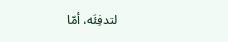لتدفِئَه، أمّا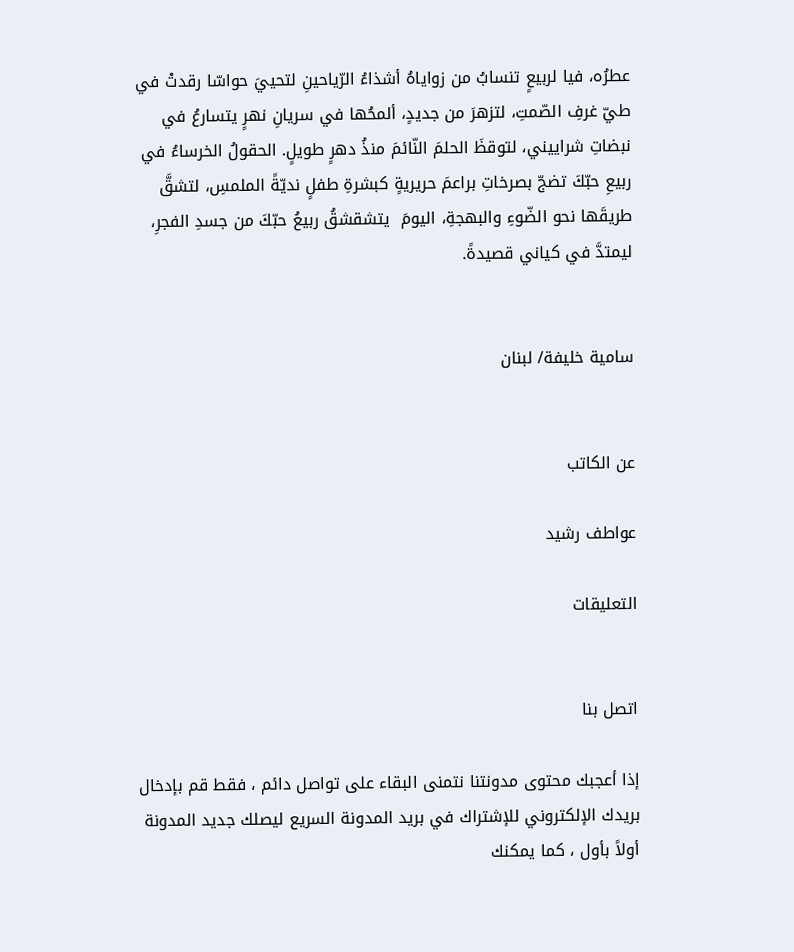عطرُه، فيا لربيعٍ تنسابُ من زواياهُ أشذاءُ الرّياحينِ لتحييَ حواسّا رقدتْ في طيّ غرفِ الصّمتِ، لتزهرَ من جديدٍ، ألمحُها في سريانِ نهرٍ يتسارعُ في نبضاتِ شراييني، لتوقظَ الحلمَ النّائمَ منذُ دهرٍ طويلٍ. الحقولُ الخرساءُ في ربيعِ حبّكَ تضجّ بصرخاتِ براعمَ حريريةٍ كبشرةِ طفلٍ نديّةً الملمسِ، لتشقَّ طريقَها نحو الضّوءِ والبهجةِ، اليومَ  يتشقشقُ ربيعُ حبّكَ من جسدِ الفجرِ، ليمتدَّ في كياني قصيدةً.


سامية خليفة/ لبنان


عن الكاتب

عواطف رشيد

التعليقات


اتصل بنا

إذا أعجبك محتوى مدونتنا نتمنى البقاء على تواصل دائم ، فقط قم بإدخال بريدك الإلكتروني للإشتراك في بريد المدونة السريع ليصلك جديد المدونة أولاً بأول ، كما يمكنك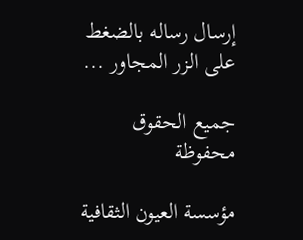إرسال رساله بالضغط على الزر المجاور ...

جميع الحقوق محفوظة

مؤسسة العيون الثقافية